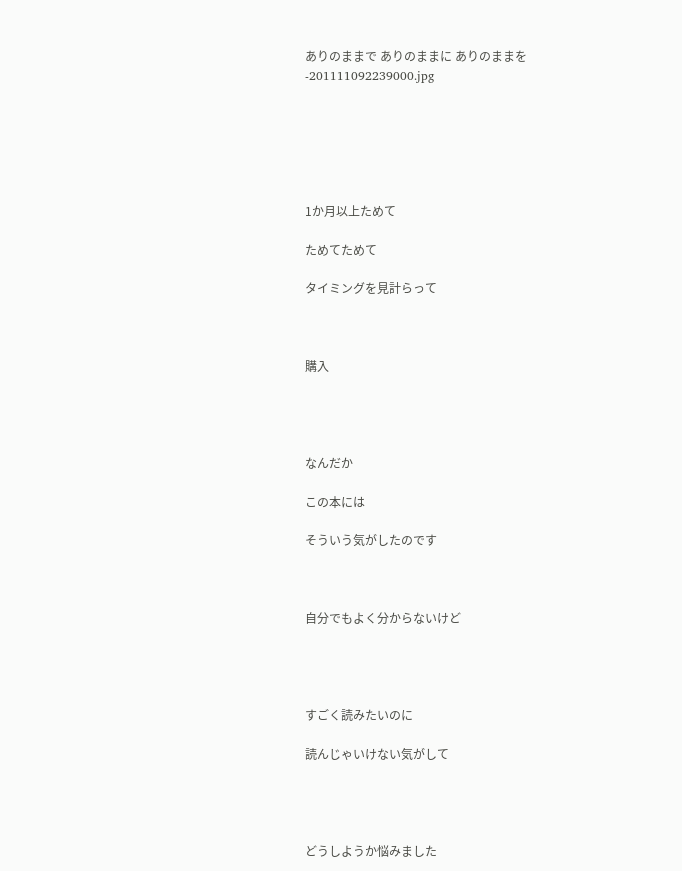ありのままで ありのままに ありのままを-201111092239000.jpg






1か月以上ためて

ためてためて

タイミングを見計らって



購入




なんだか

この本には

そういう気がしたのです



自分でもよく分からないけど




すごく読みたいのに

読んじゃいけない気がして




どうしようか悩みました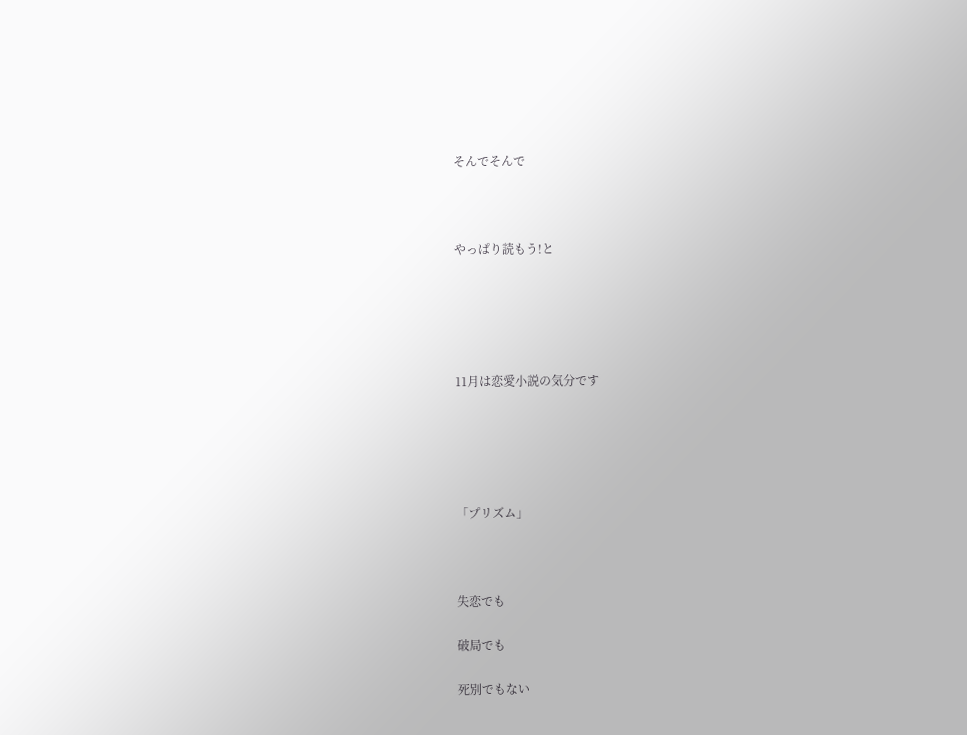そんでそんで



やっぱり読もう!と





11月は恋愛小説の気分です





「プリズム」



失恋でも

破局でも

死別でもない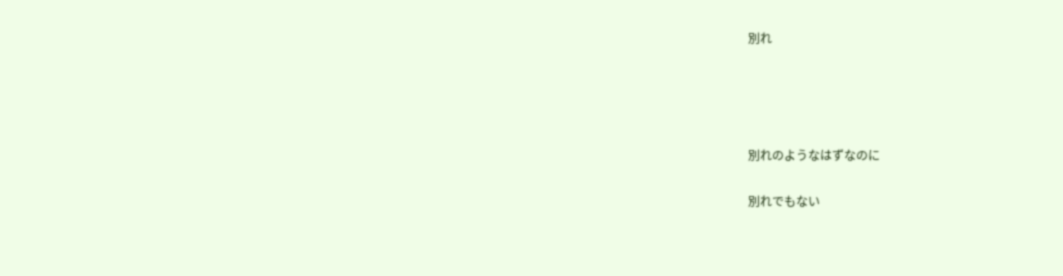別れ




別れのようなはずなのに

別れでもない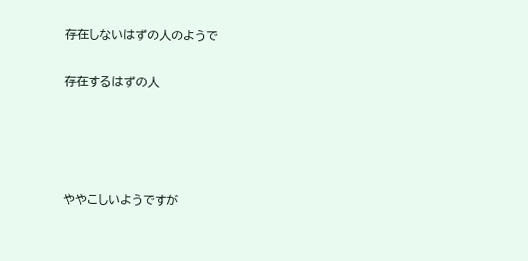存在しないはずの人のようで

存在するはずの人




ややこしいようですが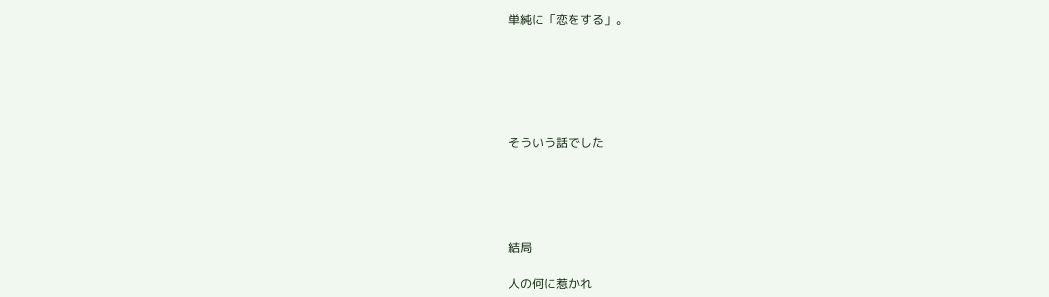単純に「恋をする」。






そういう話でした





結局

人の何に惹かれ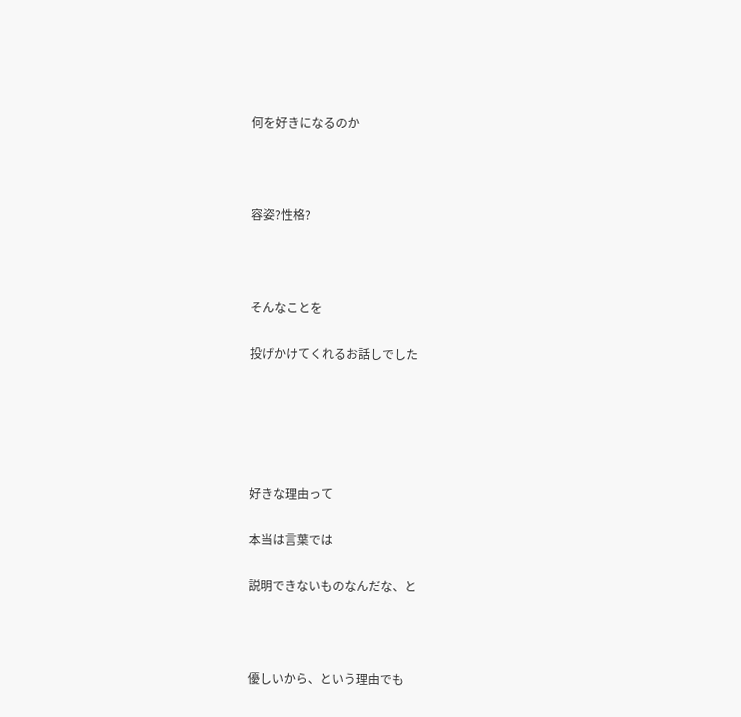何を好きになるのか



容姿?性格?



そんなことを

投げかけてくれるお話しでした





好きな理由って

本当は言葉では

説明できないものなんだな、と



優しいから、という理由でも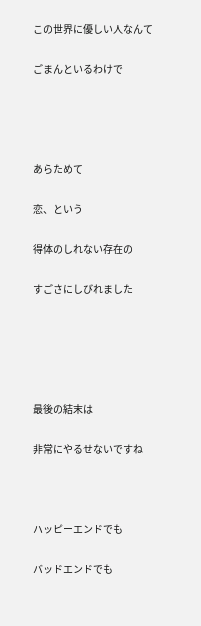この世界に優しい人なんて

ごまんといるわけで




あらためて

恋、という

得体のしれない存在の

すごさにしびれました





最後の結末は

非常にやるせないですね



ハッピーエンドでも

バッドエンドでも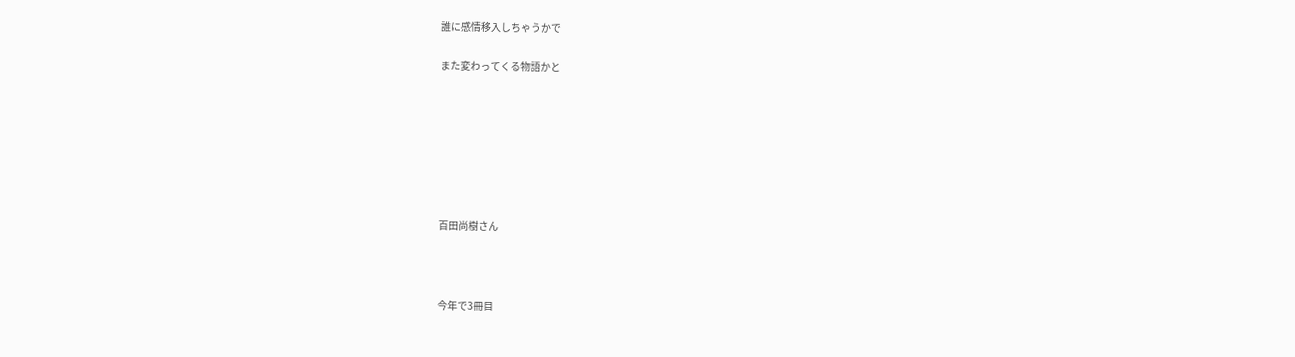誰に感情移入しちゃうかで

また変わってくる物語かと







百田尚樹さん



今年で3冊目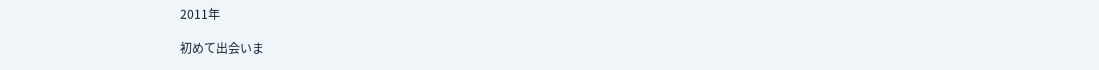2011年

初めて出会いま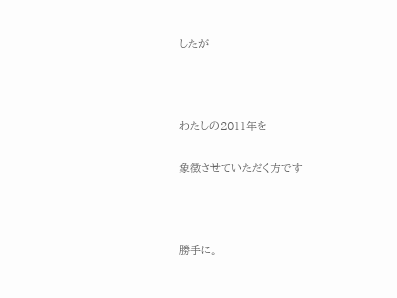したが



わたしの2011年を

象徴させていただく方です



勝手に。